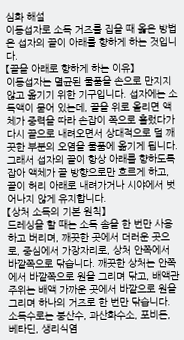심화 해설
이동섭자로 소독 거즈를 집을 때 옳은 방법은 섭자의 끝이 아래를 향하게 하는 것입니다.
【끝을 아래로 향하게 하는 이유】
이동섭자는 멸균된 물품을 손으로 만지지 않고 옮기기 위한 기구입니다. 섭자에는 소독액이 묻어 있는데, 끝을 위로 올리면 액체가 중력을 따라 손잡이 쪽으로 흘렀다가 다시 끝으로 내려오면서 상대적으로 덜 깨끗한 부분의 오염을 물품에 옮기게 됩니다. 그래서 섭자의 끝이 항상 아래를 향하도록 잡아 액체가 끝 방향으로만 흐르게 하고, 끝이 허리 아래로 내려가거나 시야에서 벗어나지 않게 유지합니다.
【상처 소독의 기본 원칙】
드레싱을 할 때는 소독 솜을 한 번만 사용하고 버리며, 깨끗한 곳에서 더러운 곳으로, 중심에서 가장자리로, 상처 안쪽에서 바깥쪽으로 닦습니다. 깨끗한 상처는 안쪽에서 바깥쪽으로 원을 그리며 닦고, 배액관 주위는 배액 가까운 곳에서 바깥으로 원을 그리며 하나의 거즈로 한 번만 닦습니다. 소독수로는 붕산수, 과산화수소, 포비돈, 베타딘, 생리식염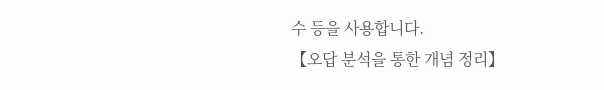수 등을 사용합니다.
【오답 분석을 통한 개념 정리】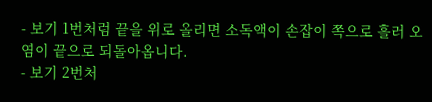- 보기 1번처럼 끝을 위로 올리면 소독액이 손잡이 쪽으로 흘러 오염이 끝으로 되돌아옵니다.
- 보기 2번처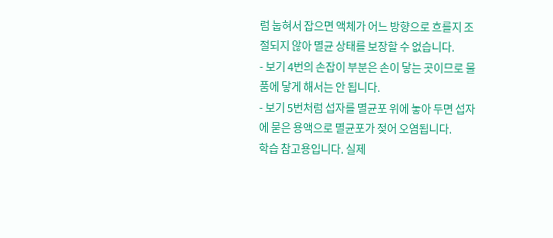럼 눕혀서 잡으면 액체가 어느 방향으로 흐를지 조절되지 않아 멸균 상태를 보장할 수 없습니다.
- 보기 4번의 손잡이 부분은 손이 닿는 곳이므로 물품에 닿게 해서는 안 됩니다.
- 보기 5번처럼 섭자를 멸균포 위에 놓아 두면 섭자에 묻은 용액으로 멸균포가 젖어 오염됩니다.
학습 참고용입니다. 실제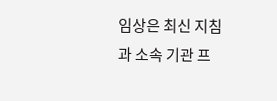임상은 최신 지침과 소속 기관 프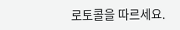로토콜을 따르세요.